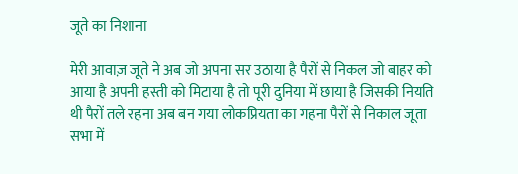जूते का निशाना

मेरी आवाज़ जूते ने अब जो अपना सर उठाया है पैरों से निकल जो बाहर को आया है अपनी हस्ती को मिटाया है तो पूरी दुनिया में छाया है जिसकी नियति थी पैरों तले रहना अब बन गया लोकप्रियता का गहना पैरों से निकाल जूता सभा में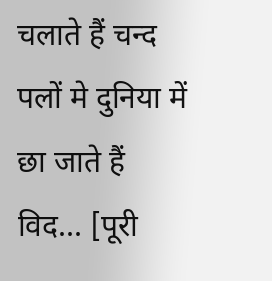चलाते हैं चन्द पलों मे दुनिया में छा जाते हैं विद... [पूरी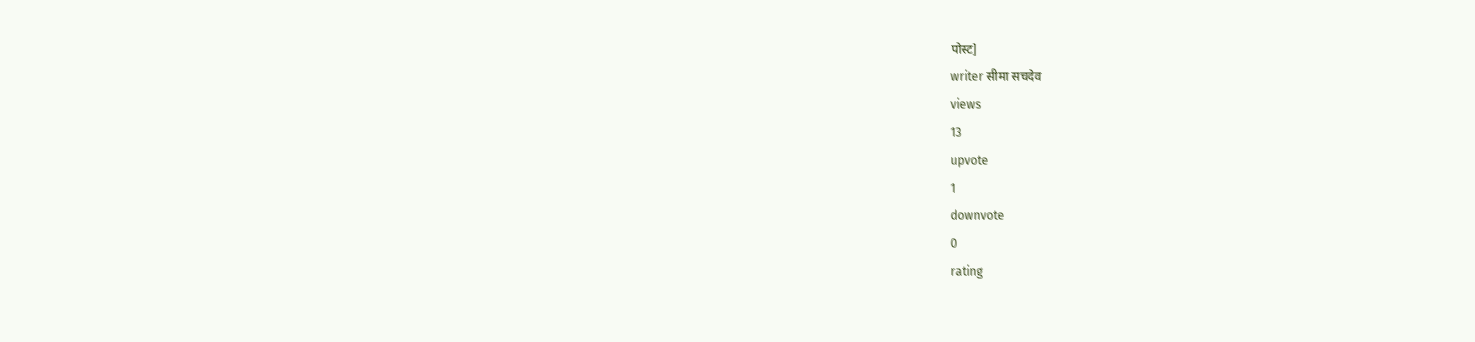पोस्ट]
writer सीमा सचदेव
views
13
upvote
1
downvote
0
rating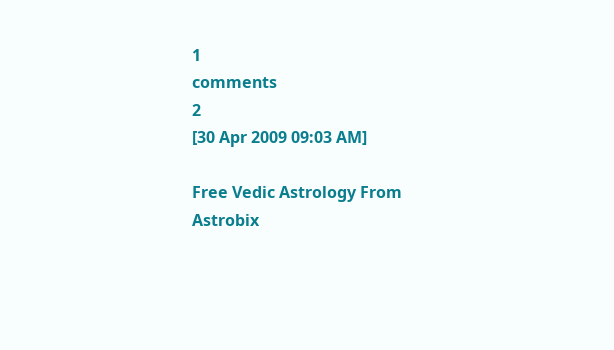1
comments
2
[30 Apr 2009 09:03 AM]

Free Vedic Astrology From Astrobix